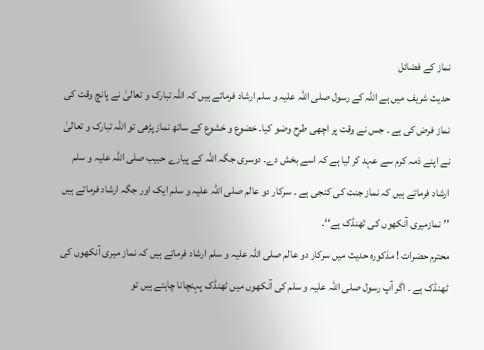نماز کے فضائل
حدیث شریف میں ہے اللہ کے رسول صلی اللہ علیہ و سلم ارشاد فرماتے ہیں کہ اللہ تبارک و تعالیٰ نے پانچ وقت کی نماز فرض کی ہے ۔ جس نے وقت پر اچھی طرح وضو کیا۔ خضوع و خشوع کے ساتھ نماز پڑھی تو اللہ تبارک و تعالیٰ نے اپنے ذمہ کرم سے عہد کر لیا ہے کہ اسے بخش دے۔ دوسری جگہ اللہ کے پیارے حبیب صلی اللہ علیہ و سلم ارشاد فرماتے ہیں کہ نماز جنت کی کنجی ہے ۔ سرکار دو عالم صلی اللہ علیہ و سلم ایک اور جگہ ارشاد فرماتے ہیں ’’ نمازمیری آنکھوں کی ٹھنڈک ہے‘‘۔
محترم حضرات ! مذکورہ حدیث میں سرکار دو عالم صلی اللہ علیہ و سلم ارشاد فرماتے ہیں کہ نماز میری آنکھوں کی ٹھنڈک ہے ۔ اگر آپ رسول صلی اللہ علیہ و سلم کی آنکھوں میں ٹھنڈک پہنچانا چاہتے ہیں تو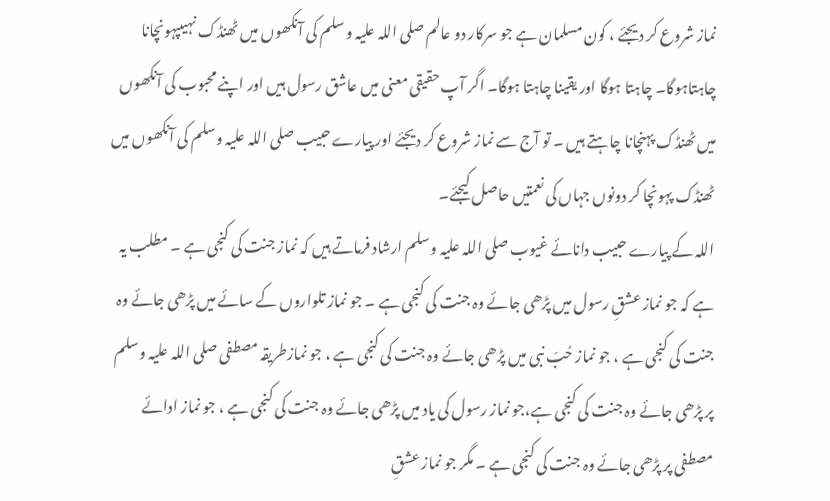نماز شروع کر دیجئے ، کون مسلمان ہے جو سرکار دو عالم صلی اللہ علیہ و سلم کی آنکھوں میں ٹھنڈک نہیںپہونچانا چاہتاہوگا۔ چاہتا ہوگا اور یقینا چاہتا ہوگا۔ اگر آپ حقیقی معنی میں عاشق رسول ہیں اور اپنے محبوب کی آنکھوں میں ٹھنڈک پہنچانا چاہتے ہیں ۔ تو آج سے نماز شروع کر دیجئے اور پیارے حبیب صلی اللہ علیہ وسلم کی آنکھوں میں ٹھنڈک پہونچا کر دونوں جہاں کی نعمتیں حاصل کیجئے۔
اللہ کے پیارے حبیب دانائے غیوب صلی اللہ علیہ وسلم ارشاد فرماتے ہیں کہ نماز جنت کی کنجی ہے ۔ مطلب یہ ہے کہ جو نماز عشقِ رسول میں پڑھی جائے وہ جنت کی کنجی ہے ۔ جو نماز تلواروں کے سائے میں پڑھی جائے وہ جنت کی کنجی ہے ، جو نماز حُبّ نبی میں پڑھی جائے وہ جنت کی کنجی ہے ، جو نمازطریقہ مصطفی صلی اللہ علیہ وسلم پر پڑھی جائے وہ جنت کی کنجی ہے،جو نماز رسول کی یاد میں پڑھی جائے وہ جنت کی کنجی ہے ، جو نماز ادائے مصطفی پر پڑھی جائے وہ جنت کی کنجی ہے ۔ مگر جو نماز عشقِ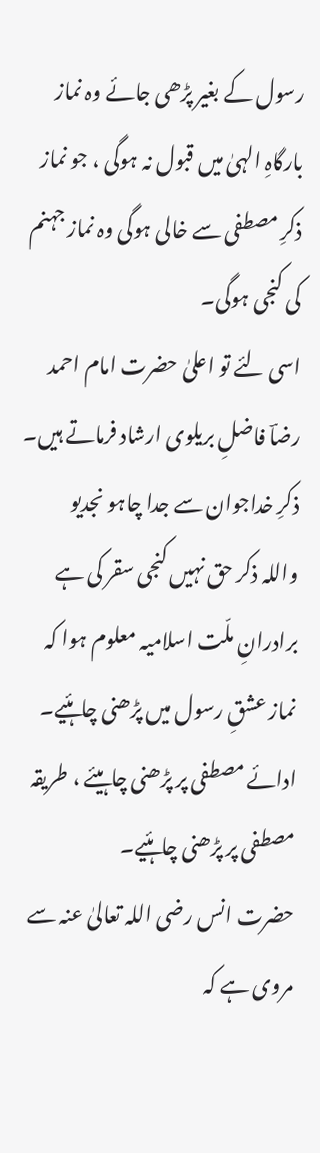رسول کے بغیر پڑھی جائے وہ نماز بارگاہِ الہیٰ میں قبول نہ ہوگی ، جو نماز ذکرِ مصطفی سے خالی ہوگی وہ نماز جہنم کی کنجی ہوگی۔
اسی لئے تو اعلیٰ حضرت امام احمد رضاؔ فاضلِ بریلوی ارشاد فرماتے ہیں۔
ذکرِ خداجوان سے جدا چاہو نجدیو
واللہ ذکر حق نہیں کنجی سقر کی ہے
برادرانِ ملّت اسلامیہ معلوم ہوا کہ نماز عشقِ رسول میں پڑھنی چاہئیے۔ ادائے مصطفی پر پڑھنی چاہیئے ، طریقہ مصطفی پر پڑھنی چاہئیے۔
حضرت انس رضی اللہ تعالیٰ عنہ سے مروی ہے کہ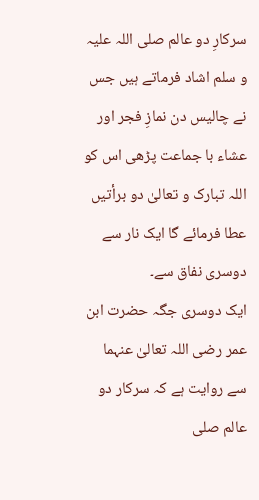سرکارِ دو عالم صلی اللہ علیہ و سلم اشاد فرماتے ہیں جس نے چالیس دن نمازِ فجر اور عشاء با جماعت پڑھی اس کو اللہ تبارک و تعالیٰ دو برأتیں عطا فرمائے گا ایک نار سے دوسری نفاق سے۔
ایک دوسری جگہ حضرت ابن عمر رضی اللہ تعالیٰ عنہما سے روایت ہے کہ سرکار دو عالم صلی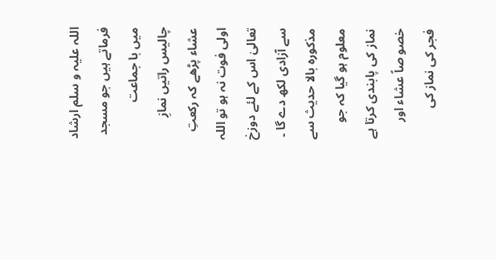اللہ علیہ و سلم ارشاد فرماتے ہیں جو مسجد میں با جماعت چالیس راتیں نمازِ عشاء پڑھے کہ رکعتِ اولی فوت نہ ہو تو اللہ تعالیٰ اس کے لئے دوزخ سے آزادی لکھ دے گا ۔
مذکورہ بالا حدیث سے معلوم ہو گیا کہ جو نماز کی پابندی کرتا ہے خصو صاً عشاء اور فجر کی نماز کی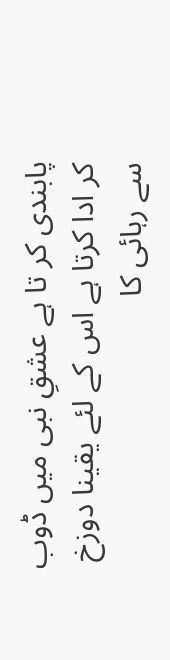پابندی کر تا ہے عشقِ نبی میں ڈوب کر ادا کرتا ہے اس کے لئے یقینا دوزخ سے رہائی کا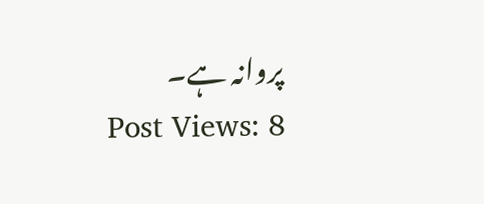پروانہ ہے۔
Post Views: 8